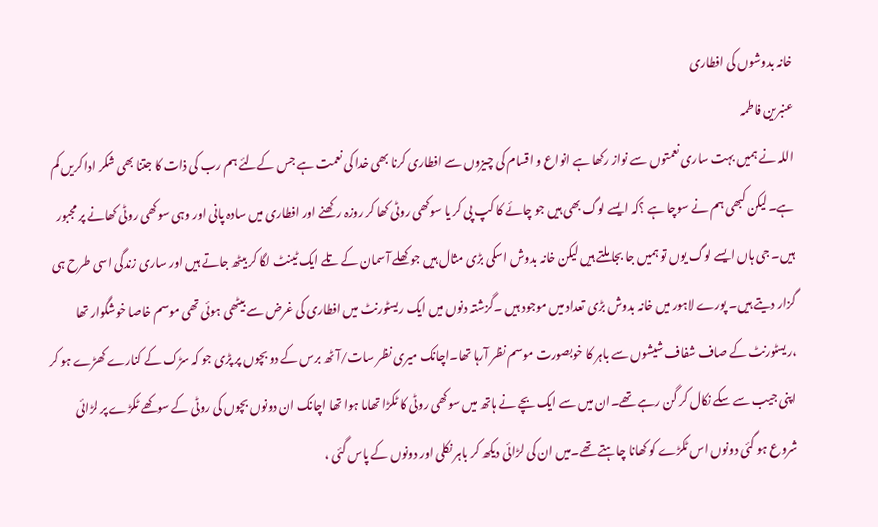خانہ بدوشوں کی افطاری
عنبرین فاطمہ
اللہ نے ہمیں بہت ساری نعمتوں سے نواز رکھا ہے انواع و اقسام کی چیزوں سے افطاری کرنا بھی خدا کی نعمت ہے جس کےلئے ہم رب کی ذات کا جتنا بھی شکر ادا کریں کم ہے۔لیکن کبھی ہم نے سوچا ہے ؟کہ ایسے لوگ بھی ہیں جو چائے کا کپ پی کر یا سوکھی روٹی کھا کر روزہ رکھنے اور افطاری میں سادہ پانی اور وہی سوکھی روٹی کھانے پر مجبور ہیں۔ جی ہاں ایسے لوگ یوں تو ہمیں جا بجا ملتے ہیں لیکن خانہ بدوش اسکی بڑی مثال ہیں جو کھلے آسمان کے تلے ایک ٹینٹ لگا کر بیٹھ جاتے ہیں اور ساری زندگی اسی طرح ہی گزار دیتے ہیں۔ پورے لاہور میں خانہ بدوش بڑی تعداد میں موجود ہیں ۔گزشتہ دنوں میں ایک ریسٹورنٹ میں افطاری کی غرض سے بیٹھی ہوئی تھی موسم خاصا خوشگوار تھا ،ریسٹورنٹ کے صاف شفاف شیشوں سے باہر کا خوبصورت موسم نظر آرہا تھا۔اچانک میری نظر سات/آٹھ برس کے دو بچوں پر پڑی جو کہ سڑک کے کنارے کھڑے ہو کر اپنی جیب سے سکے نکال کر گن رہے تھے۔ان میں سے ایک بچے نے ہاتھ میں سوکھی روٹی کا ٹکڑا تھاما ہوا تھا اچانک ان دونوں بچوں کی روٹی کے سوکھے ٹکڑے پر لڑائی شروع ہو گئی دونوں اس ٹکڑے کو کھانا چاہتے تھے۔میں ان کی لڑائی دیکھ کر باہر نکلی اور دونوں کے پاس گئی ،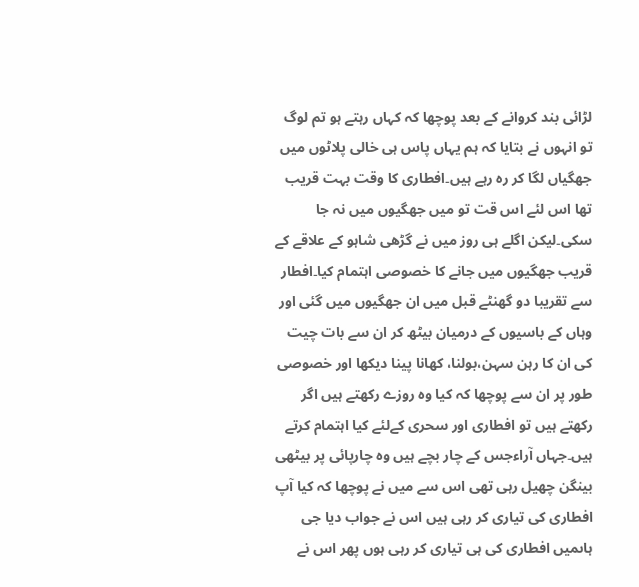لڑائی بند کروانے کے بعد پوچھا کہ کہاں رہتے ہو تم لوگ تو انہوں نے بتایا کہ ہم یہاں پاس ہی خالی پلاٹوں میں جھگیاں لگا کر رہ رہے ہیں۔افطاری کا وقت بہت قریب تھا اس لئے اس قت تو میں جھگیوں میں نہ جا سکی۔لیکن اگلے ہی روز میں نے گڑھی شاہو کے علاقے کے قریب جھگیوں میں جانے کا خصوصی اہتمام کیا۔افطار سے تقریبا دو گھنٹے قبل میں ان جھگیوں میں گئی اور وہاں کے باسیوں کے درمیان بیٹھ کر ان سے بات چیت کی ان کا رہن سہن،بولنا، کھانا پینا دیکھا اور خصوصی طور پر ان سے پوچھا کہ کیا وہ روزے رکھتے ہیں اگر رکھتے ہیں تو افطاری اور سحری کےلئے کیا اہتمام کرتے ہیں۔جہاں آراءجس کے چار بچے ہیں وہ چارپائی پر بیٹھی بینگن چھیل رہی تھی اس سے میں نے پوچھا کہ کیا آپ افطاری کی تیاری کر رہی ہیں اس نے جواب دیا جی ہاںمیں افطاری کی ہی تیاری کر رہی ہوں پھر اس نے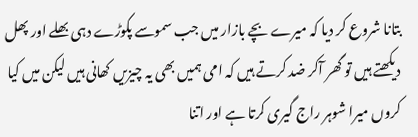بتانا شروع کر دیا کہ میرے بچے بازار میں جب سموسے پکوڑے دہی بھلے اور پھل دیکھتے ہیں تو گھر آکر ضد کرتے ہیں کہ امی ہمیں بھی یہ چیزیں کھانی ہیں لیکن میں کیا کروں میرا شوہر راج گیری کرتا ہے اور اتنا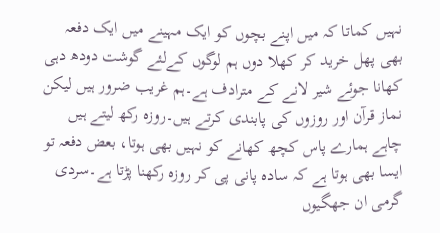نہیں کماتا کہ میں اپنے بچوں کو ایک مہینے میں ایک دفعہ بھی پھل خرید کر کھلا دوں ہم لوگوں کےلئے گوشت دودھ دہی کھانا جوئے شیر لانے کے مترادف ہے۔ہم غریب ضرور ہیں لیکن نماز قرآن اور روزوں کی پابندی کرتے ہیں۔روزہ رکھ لیتے ہیں چاہے ہمارے پاس کچھ کھانے کو نہیں بھی ہوتا، بعض دفعہ تو ایسا بھی ہوتا ہے کہ سادہ پانی پی کر روزہ رکھنا پڑتا ہے۔سردی گرمی ان جھگیوں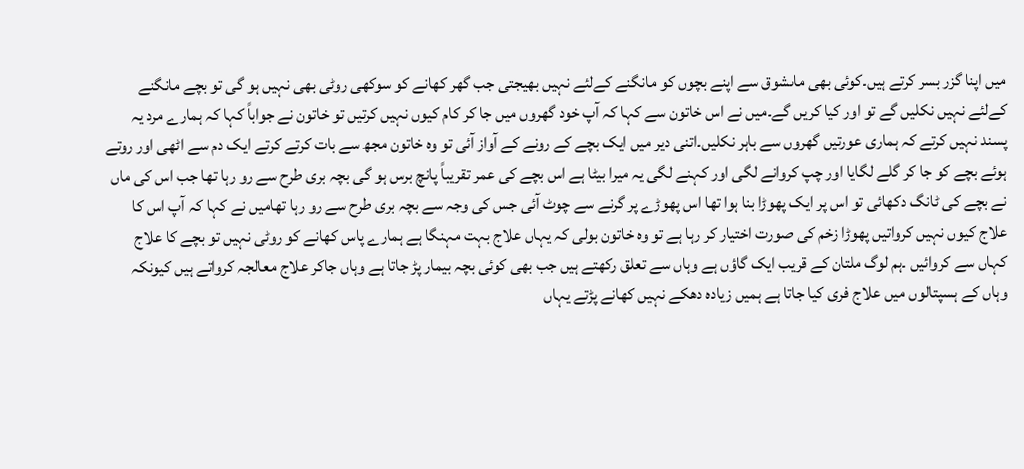میں اپنا گزر بسر کرتے ہیں۔کوئی بھی ماںشوق سے اپنے بچوں کو مانگنے کےلئے نہیں بھیجتی جب گھر کھانے کو سوکھی روٹی بھی نہیں ہو گی تو بچے مانگنے کےلئے نہیں نکلیں گے تو اور کیا کریں گے۔میں نے اس خاتون سے کہا کہ آپ خود گھروں میں جا کر کام کیوں نہیں کرتیں تو خاتون نے جواباً کہا کہ ہمارے مرد یہ پسند نہیں کرتے کہ ہماری عورتیں گھروں سے باہر نکلیں۔اتنی دیر میں ایک بچے کے رونے کے آواز آئی تو وہ خاتون مجھ سے بات کرتے کرتے ایک دم سے اٹھی اور روتے ہوئے بچے کو جا کر گلے لگایا اور چپ کروانے لگی اور کہنے لگی یہ میرا بیٹا ہے اس بچے کی عمر تقریباً پانچ برس ہو گی بچہ بری طرح سے رو رہا تھا جب اس کی ماں نے بچے کی ٹانگ دکھائی تو اس پر ایک پھوڑا بنا ہوا تھا اس پھوڑے پر گرنے سے چوٹ آئی جس کی وجہ سے بچہ بری طرح سے رو رہا تھامیں نے کہا کہ آپ اس کا علاج کیوں نہیں کرواتیں پھوڑا زخم کی صورت اختیار کر رہا ہے تو وہ خاتون بولی کہ یہاں علاج بہت مہنگا ہے ہمارے پاس کھانے کو روٹی نہیں تو بچے کا علاج کہاں سے کروائیں ۔ہم لوگ ملتان کے قریب ایک گاؤں ہے وہاں سے تعلق رکھتے ہیں جب بھی کوئی بچہ بیمار پڑ جاتا ہے وہاں جاکر علاج معالجہ کرواتے ہیں کیونکہ وہاں کے ہسپتالوں میں علاج فری کیا جاتا ہے ہمیں زیادہ دھکے نہیں کھانے پڑتے یہاں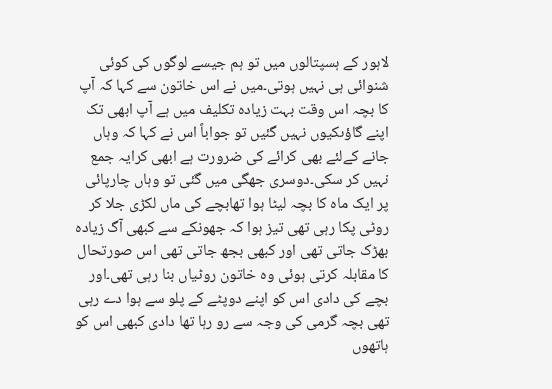لاہور کے ہسپتالوں میں تو ہم جیسے لوگوں کی کوئی شنوائی ہی نہیں ہوتی۔میں نے اس خاتون سے کہا کہ آپ کا بچہ اس وقت بہت زیادہ تکلیف میں ہے آپ ابھی تک اپنے گاؤںکیوں نہیں گئیں تو جواباً اس نے کہا کہ وہاں جانے کےلئے بھی کرائے کی ضرورت ہے ابھی کرایہ جمع نہیں کر سکی۔دوسری جھگی میں گئی تو وہاں چارپائی پر ایک ماہ کا بچہ لیٹا ہوا تھابچے کی ماں لکڑی جلا کر روٹی پکا رہی تھی تیز ہوا کہ جھونکے سے کبھی آگ زیادہ بھڑک جاتی تھی اور کبھی بجھ جاتی تھی اس صورتحال کا مقابلہ کرتی ہوئی وہ خاتون روٹیاں بنا رہی تھی۔اور بچے کی دادی اس کو اپنے دوپٹے کے پلو سے ہوا دے رہی تھی بچہ گرمی کی وجہ سے رو رہا تھا دادی کبھی اس کو ہاتھوں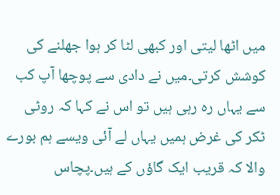میں اٹھا لیتی اور کبھی لٹا کر ہوا جھلنے کی کوشش کرتی۔میں نے دادی سے پوچھا آپ کب سے یہاں رہ رہی ہیں تو اس نے کہا کہ روٹی ٹکر کی غرض ہمیں یہاں لے آئی ویسے ہم بورے والا کہ قریب ایک گاؤں کے ہیں۔پچاس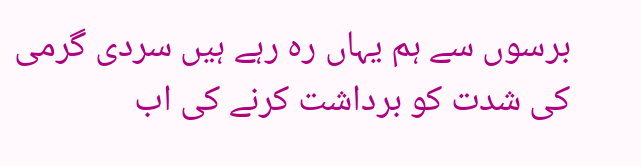برسوں سے ہم یہاں رہ رہے ہیں سردی گرمی کی شدت کو برداشت کرنے کی اب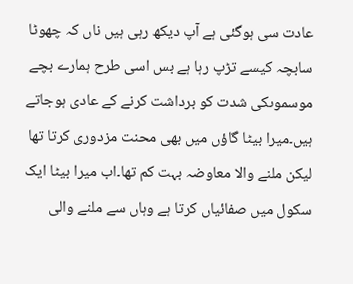عادت سی ہوگئی ہے آپ دیکھ رہی ہیں ناں کہ چھوٹا سابچہ کیسے تڑپ رہا ہے بس اسی طرح ہمارے بچے موسموںکی شدت کو برداشت کرنے کے عادی ہوجاتے ہیں۔میرا بیٹا گاؤں میں بھی محنت مزدوری کرتا تھا لیکن ملنے والا معاوضہ بہت کم تھا۔اب میرا بیٹا ایک سکول میں صفائیاں کرتا ہے وہاں سے ملنے والی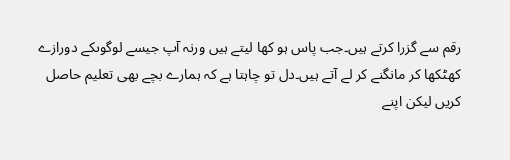رقم سے گزرا کرتے ہیں۔جب پاس ہو کھا لیتے ہیں ورنہ آپ جیسے لوگوںکے دورازے کھٹکھا کر مانگنے کر لے آتے ہیں۔دل تو چاہتا ہے کہ ہمارے بچے بھی تعلیم حاصل کریں لیکن اپنے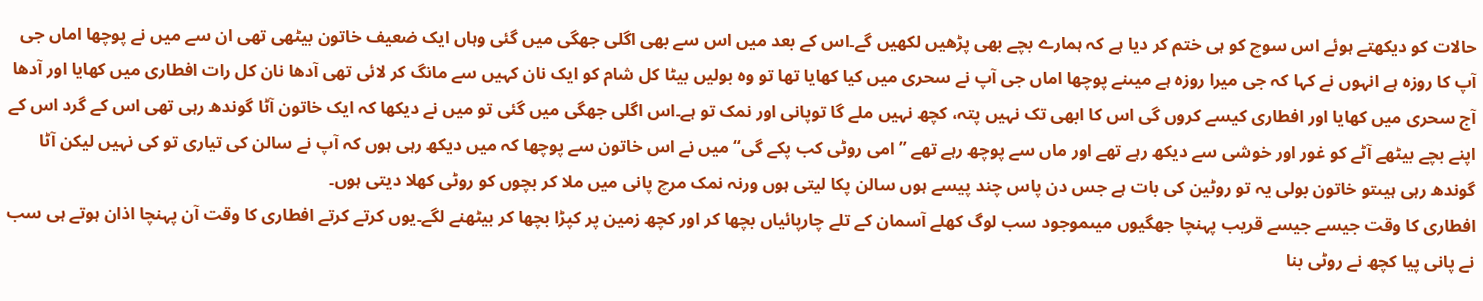حالات کو دیکھتے ہوئے اس سوچ کو ہی ختم کر دیا ہے کہ ہمارے بچے بھی پڑھیں لکھیں گے۔اس کے بعد میں اس سے بھی اگلی جھگی میں گئی وہاں ایک ضعیف خاتون بیٹھی تھی ان سے میں نے پوچھا اماں جی آپ کا روزہ ہے انہوں نے کہا کہ جی میرا روزہ ہے میںنے پوچھا اماں جی آپ نے سحری میں کیا کھایا تھا تو وہ بولیں بیٹا کل شام کو ایک نان کہیں سے مانگ کر لائی تھی آدھا نان کل رات افطاری میں کھایا اور آدھا آج سحری میں کھایا اور افطاری کیسے کروں گی اس کا ابھی تک نہیں پتہ، کچھ نہیں ملے گا توپانی اور نمک تو ہے۔اس اگلی جھگی میں گئی تو میں نے دیکھا کہ ایک خاتون آٹا گوندھ رہی تھی اس کے گرد اس کے اپنے بچے بیٹھے آٹے کو غور اور خوشی سے دیکھ رہے تھے اور ماں سے پوچھ رہے تھے ”امی روٹی کب پکے گی“ میں نے اس خاتون سے پوچھا کہ میں دیکھ رہی ہوں کہ آپ نے سالن کی تیاری تو کی نہیں لیکن آٹا گوندھ رہی ہیںتو خاتون بولی یہ تو روٹین کی بات ہے جس دن پاس چند پیسے ہوں سالن پکا لیتی ہوں ورنہ نمک مرچ پانی میں ملا کر بچوں کو روٹی کھلا دیتی ہوں۔
افطاری کا وقت جیسے جیسے قریب پہنچا جھگیوں میںموجود سب لوگ کھلے آسمان کے تلے چارپائیاں بچھا کر اور کچھ زمین پر کپڑا بچھا کر بیٹھنے لگے۔یوں کرتے کرتے افطاری کا وقت آن پہنچا اذان ہوتے ہی سب نے پانی پیا کچھ نے روٹی بنا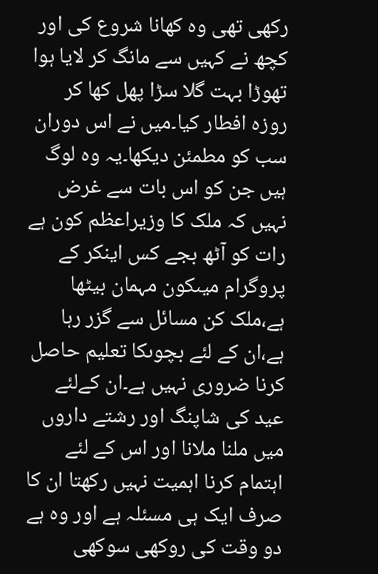رکھی تھی وہ کھانا شروع کی اور کچھ نے کہیں سے مانگ کر لایا ہوا تھوڑا بہت گلا سڑا پھل کھا کر روزہ افطار کیا۔میں نے اس دوران سب کو مطمئن دیکھا۔یہ وہ لوگ ہیں جن کو اس بات سے غرض نہیں کہ ملک کا وزیراعظم کون ہے رات کو آٹھ بجے کس اینکر کے پروگرام میںکون مہمان بیٹھا ہے،ملک کن مسائل سے گزر رہا ہے،ان کے لئے بچوںکا تعلیم حاصل کرنا ضروری نہیں ہے۔ان کےلئے عید کی شاپنگ اور رشتے داروں میں ملنا ملانا اور اس کے لئے اہتمام کرنا اہمیت نہیں رکھتا ان کا صرف ایک ہی مسئلہ ہے اور وہ ہے دو وقت کی روکھی سوکھی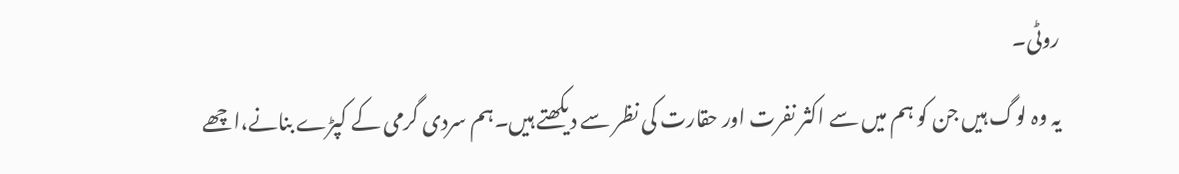روٹی۔
یہ وہ لوگ ہیں جن کو ہم میں سے اکثر نفرت اور حقارت کی نظر سے دیکھتے ہیں۔ہم سردی گرمی کے کپڑے بنانے،اچھے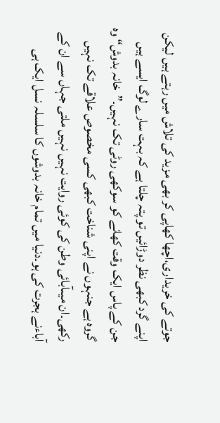جوتے کی خریداری،اچھا کھاپی کر بھی مزید کی تلاش میں رہتے ہیں لیکن اپنے گرد کبھی نظر دوڑائیں تو پتہ چلتا ہے کہ بہت سارے لوگ ایسے ہیں جن کے پاس ایک وقت کھانے کو سوکھی روٹی تک نہیں۔”خانہ بدوش“ وہ گروہ ہے جنہوں نے اپنی شناخت کبھی کسی مخصوص علاقے تک نہیں رکھی۔ان میںآبائی وطن کی کوئی روایت نہیں نہیں ملتی جہاں سے ان کے آباءنے ہجرت کی ہو۔دنیا میں تمام خانہ بدوشوں کا سلسلہ نسل ایک ہی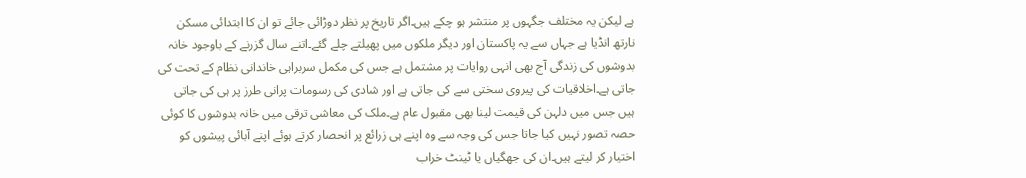ہے لیکن یہ مختلف جگہوں پر منتشر ہو چکے ہیں۔اگر تاریخ پر نظر دوڑائی جائے تو ان کا ابتدائی مسکن نارتھ انڈیا ہے جہاں سے یہ پاکستان اور دیگر ملکوں میں پھیلتے چلے گئے۔اتنے سال گزرنے کے باوجود خانہ بدوشوں کی زندگی آج بھی انہی روایات پر مشتمل ہے جس کی مکمل سربراہی خاندانی نظام کے تحت کی جاتی ہے۔اخلاقیات کی پیروی سختی سے کی جاتی ہے اور شادی کی رسومات پرانی طرز پر ہی کی جاتی ہیں جس میں دلہن کی قیمت لینا بھی مقبول عام ہے۔ملک کی معاشی ترقی میں خانہ بدوشوں کا کوئی حصہ تصور نہیں کیا جاتا جس کی وجہ سے وہ اپنے ہی زرائع پر انحصار کرتے ہوئے اپنے آبائی پیشوں کو اختیار کر لیتے ہیں۔ان کی جھگیاں یا ٹینٹ خراب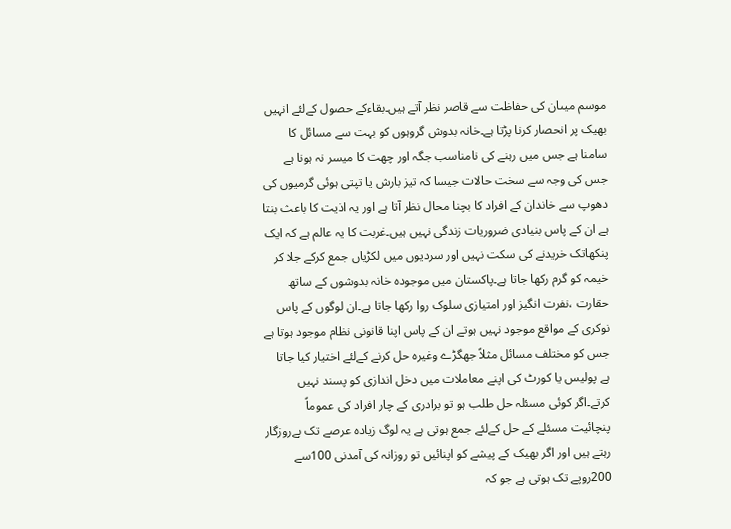موسم میںان کی حفاظت سے قاصر نظر آتے ہیں۔بقاءکے حصول کےلئے انہیں بھیک پر انحصار کرنا پڑتا ہے۔خانہ بدوش گروہوں کو بہت سے مسائل کا سامنا ہے جس میں رہنے کی نامناسب جگہ اور چھت کا میسر نہ ہونا ہے جس کی وجہ سے سخت حالات جیسا کہ تیز بارش یا تپتی ہوئی گرمیوں کی دھوپ سے خاندان کے افراد کا بچنا محال نظر آتا ہے اور یہ اذیت کا باعث بنتا ہے ان کے پاس بنیادی ضروریات زندگی نہیں ہیں۔غربت کا یہ عالم ہے کہ ایک پنکھاتک خریدنے کی سکت نہیں اور سردیوں میں لکڑیاں جمع کرکے جلا کر خیمہ کو گرم رکھا جاتا ہے۔پاکستان میں موجودہ خانہ بدوشوں کے ساتھ حقارت ،نفرت انگیز اور امتیازی سلوک روا رکھا جاتا ہے۔ان لوگوں کے پاس نوکری کے مواقع موجود نہیں ہوتے ان کے پاس اپنا قانونی نظام موجود ہوتا ہے جس کو مختلف مسائل مثلاً جھگڑے وغیرہ حل کرنے کےلئے اختیار کیا جاتا ہے پولیس یا کورٹ کی اپنے معاملات میں دخل اندازی کو پسند نہیں کرتے۔اگر کوئی مسئلہ حل طلب ہو تو برادری کے چار افراد کی عموماً پنچائیت مسئلے کے حل کےلئے جمع ہوتی ہے یہ لوگ زیادہ عرصے تک بےروزگار رہتے ہیں اور اگر بھیک کے پیشے کو اپنائیں تو روزانہ کی آمدنی 100سے 200روپے تک ہوتی ہے جو کہ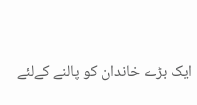ایک بڑے خاندان کو پالنے کےلئے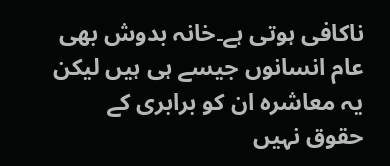ناکافی ہوتی ہے۔خانہ بدوش بھی عام انسانوں جیسے ہی ہیں لیکن یہ معاشرہ ان کو برابری کے حقوق نہیں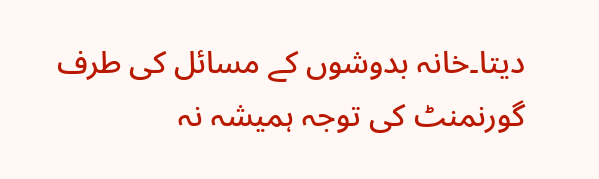دیتا۔خانہ بدوشوں کے مسائل کی طرف گورنمنٹ کی توجہ ہمیشہ نہ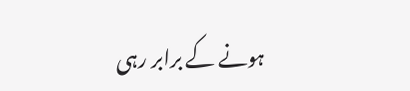ہونے کے برابر رہی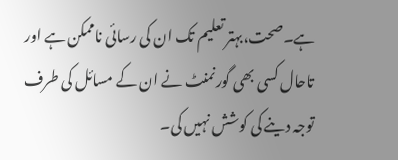ہے۔صحت،بہتر تعلیم تک ان کی رسائی ناممکن ہے اور تاحال کسی بھی گورنمنٹ نے ان کے مسائل کی طرف توجہ دینے کی کوشش نہیں کی۔